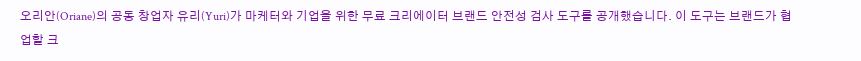오리안(Oriane)의 공동 창업자 유리(Yuri)가 마케터와 기업을 위한 무료 크리에이터 브랜드 안전성 검사 도구를 공개했습니다. 이 도구는 브랜드가 협업할 크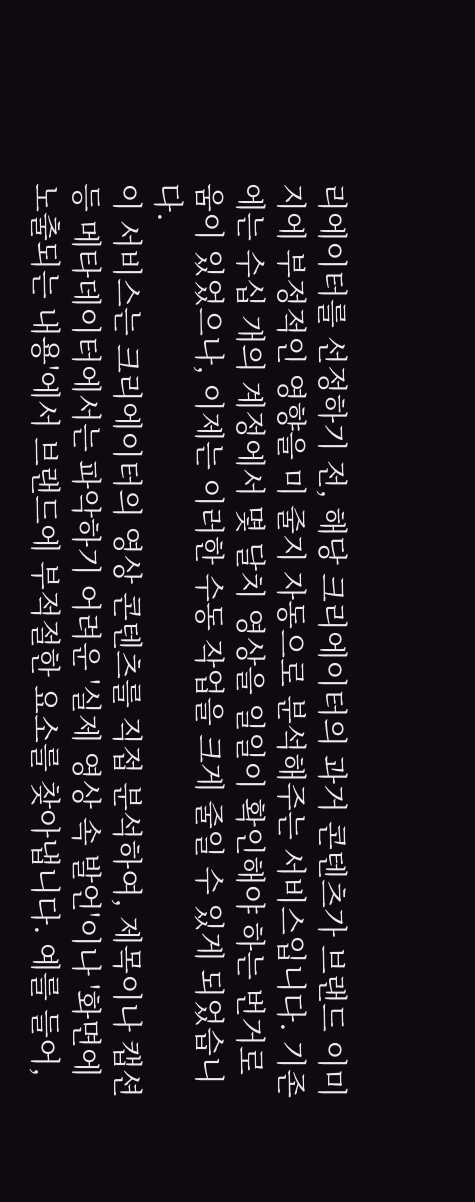리에이터를 선정하기 전, 해당 크리에이터의 과거 콘텐츠가 브랜드 이미지에 부정적인 영향을 미 줄지 자동으로 분석해주는 서비스입니다. 기존에는 수십 개의 계정에서 몇 달치 영상을 일일이 확인해야 하는 번거로움이 있었으나, 이제는 이러한 수동 작업을 크게 줄일 수 있게 되었습니다.
이 서비스는 크리에이터의 영상 콘텐츠를 직접 분석하여, 제목이나 캡션 등 메타데이터에서는 파악하기 어려운 '실제 영상 속 발언'이나 '화면에 노출되는 내용'에서 브랜드에 부적절한 요소를 찾아냅니다. 예를 들어,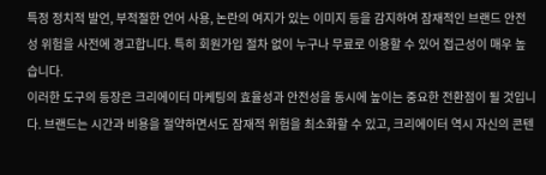특정 정치적 발언, 부적절한 언어 사용, 논란의 여지가 있는 이미지 등을 감지하여 잠재적인 브랜드 안전성 위험을 사전에 경고합니다. 특히 회원가입 절차 없이 누구나 무료로 이용할 수 있어 접근성이 매우 높습니다.
이러한 도구의 등장은 크리에이터 마케팅의 효율성과 안전성을 동시에 높이는 중요한 전환점이 될 것입니다. 브랜드는 시간과 비용을 절약하면서도 잠재적 위험을 최소화할 수 있고, 크리에이터 역시 자신의 콘텐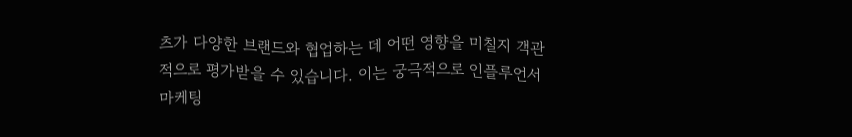츠가 다양한 브랜드와 협업하는 데 어떤 영향을 미칠지 객관적으로 평가받을 수 있습니다. 이는 궁극적으로 인플루언서 마케팅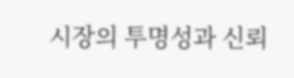시장의 투명성과 신뢰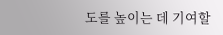도를 높이는 데 기여할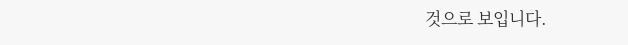것으로 보입니다.